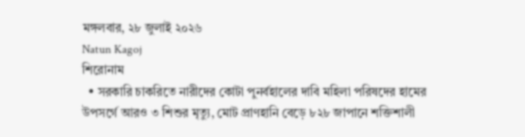মঙ্গলবার, ২৮ জুলাই ২০২৬
Natun Kagoj
শিরোনাম
  • সরকারি চাকরিতে নারীদের কোটা পুনর্বহালের দাবি মহিলা পরিষদের হামের উপসর্গে আরও ৩ শিশুর মৃত্যু, মোট প্রাণহানি বেড়ে ৮২৮ জাপানে শক্তিশালী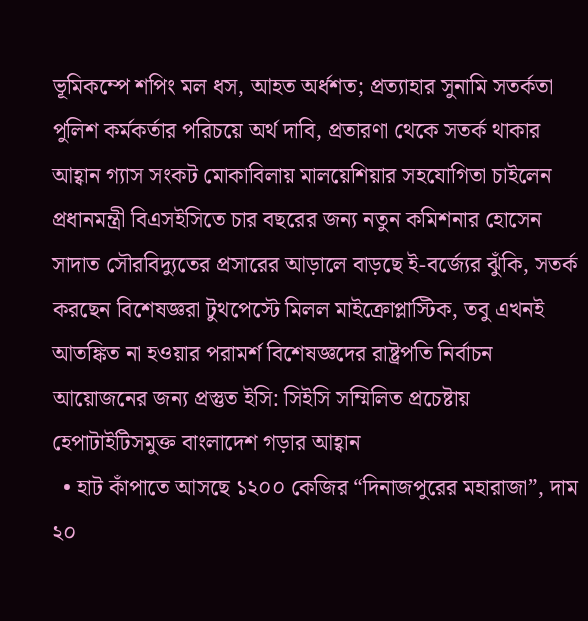ভূমিকম্পে শপিং মল ধস, আহত অর্ধশত; প্রত্যাহার সুনামি সতর্কতা পুলিশ কর্মকর্তার পরিচয়ে অর্থ দাবি, প্রতারণা থেকে সতর্ক থাকার আহ্বান গ্যাস সংকট মোকাবিলায় মালয়েশিয়ার সহযোগিতা চাইলেন প্রধানমন্ত্রী বিএসইসিতে চার বছরের জন্য নতুন কমিশনার হোসেন সাদাত সৌরবিদ্যুতের প্রসারের আড়ালে বাড়ছে ই-বর্জ্যের ঝুঁকি, সতর্ক করছেন বিশেষজ্ঞরা টুথপেস্টে মিলল মাইক্রোপ্লাস্টিক, তবু এখনই আতঙ্কিত না হওয়ার পরামর্শ বিশেষজ্ঞদের রাষ্ট্রপতি নির্বাচন আয়োজনের জন্য প্রস্তুত ইসি: সিইসি সম্মিলিত প্রচেষ্টায় হেপাটাইটিসমুক্ত বাংলাদেশ গড়ার আহ্বান
  • হাট কাঁপাতে আসছে ১২০০ কেজির “দিনাজপুরের মহারাজা”, দাম ২০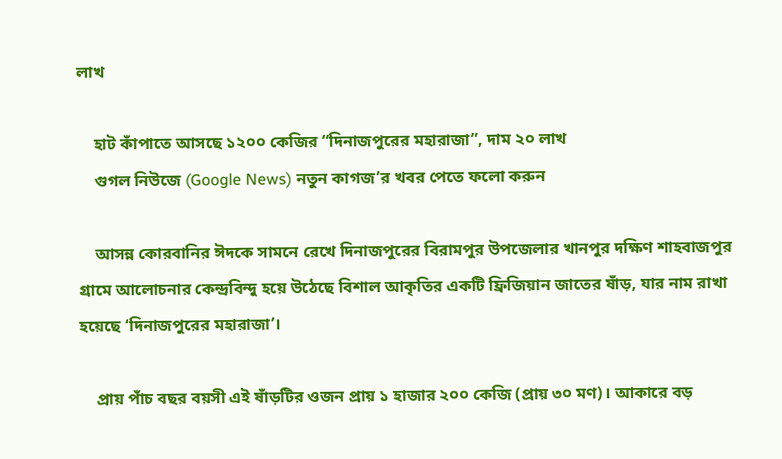লাখ

    হাট কাঁপাতে আসছে ১২০০ কেজির “দিনাজপুরের মহারাজা”, দাম ২০ লাখ
    গুগল নিউজে (Google News) নতুন কাগজ’র খবর পেতে ফলো করুন

    আসন্ন কোরবানির ঈদকে সামনে রেখে দিনাজপুরের বিরামপুর উপজেলার খানপুর দক্ষিণ শাহবাজপুর গ্রামে আলোচনার কেন্দ্রবিন্দু হয়ে উঠেছে বিশাল আকৃতির একটি ফ্রিজিয়ান জাতের ষাঁড়, যার নাম রাখা হয়েছে ‘দিনাজপুরের মহারাজা’।

    প্রায় পাঁচ বছর বয়সী এই ষাঁড়টির ওজন প্রায় ১ হাজার ২০০ কেজি (প্রায় ৩০ মণ)। আকারে বড়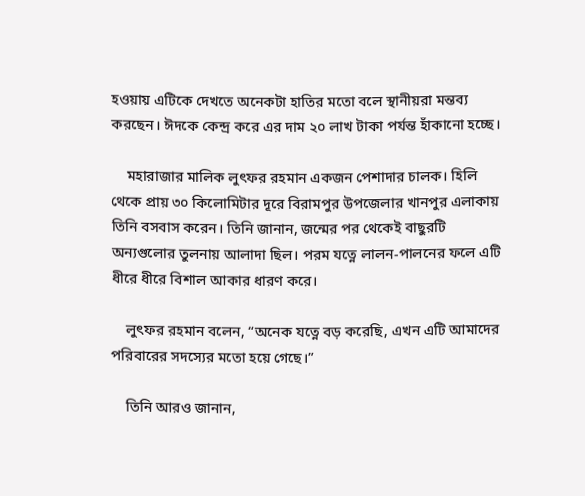হওয়ায় এটিকে দেখতে অনেকটা হাতির মতো বলে স্থানীয়রা মন্তব্য করছেন। ঈদকে কেন্দ্র করে এর দাম ২০ লাখ টাকা পর্যন্ত হাঁকানো হচ্ছে।

    মহারাজার মালিক লুৎফর রহমান একজন পেশাদার চালক। হিলি থেকে প্রায় ৩০ কিলোমিটার দূরে বিরামপুর উপজেলার খানপুর এলাকায় তিনি বসবাস করেন। তিনি জানান, জন্মের পর থেকেই বাছুরটি অন্যগুলোর তুলনায় আলাদা ছিল। পরম যত্নে লালন-পালনের ফলে এটি ধীরে ধীরে বিশাল আকার ধারণ করে।

    লুৎফর রহমান বলেন, “অনেক যত্নে বড় করেছি, এখন এটি আমাদের পরিবারের সদস্যের মতো হয়ে গেছে।”

    তিনি আরও জানান,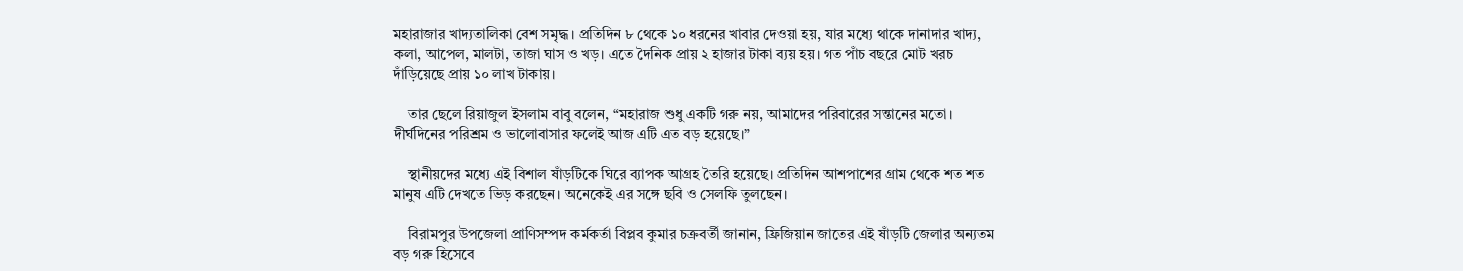মহারাজার খাদ্যতালিকা বেশ সমৃদ্ধ। প্রতিদিন ৮ থেকে ১০ ধরনের খাবার দেওয়া হয়, যার মধ্যে থাকে দানাদার খাদ্য, কলা, আপেল, মালটা, তাজা ঘাস ও খড়। এতে দৈনিক প্রায় ২ হাজার টাকা ব্যয় হয়। গত পাঁচ বছরে মোট খরচ দাঁড়িয়েছে প্রায় ১০ লাখ টাকায়।

    তার ছেলে রিয়াজুল ইসলাম বাবু বলেন, “মহারাজ শুধু একটি গরু নয়, আমাদের পরিবারের সন্তানের মতো। দীর্ঘদিনের পরিশ্রম ও ভালোবাসার ফলেই আজ এটি এত বড় হয়েছে।”

    স্থানীয়দের মধ্যে এই বিশাল ষাঁড়টিকে ঘিরে ব্যাপক আগ্রহ তৈরি হয়েছে। প্রতিদিন আশপাশের গ্রাম থেকে শত শত মানুষ এটি দেখতে ভিড় করছেন। অনেকেই এর সঙ্গে ছবি ও সেলফি তুলছেন।

    বিরামপুর উপজেলা প্রাণিসম্পদ কর্মকর্তা বিপ্লব কুমার চক্রবর্তী জানান, ফ্রিজিয়ান জাতের এই ষাঁড়টি জেলার অন্যতম বড় গরু হিসেবে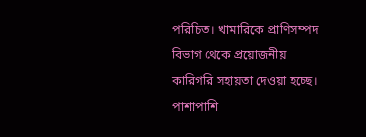পরিচিত। খামারিকে প্রাণিসম্পদ বিভাগ থেকে প্রয়োজনীয় কারিগরি সহায়তা দেওয়া হচ্ছে। পাশাপাশি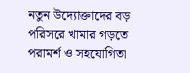নতুন উদ্যোক্তাদের বড় পরিসরে খামার গড়তে পরামর্শ ও সহযোগিতা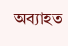অব্যাহত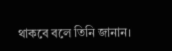থাকবে বলে তিনি জানান।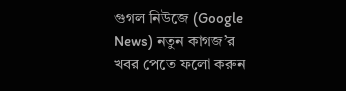গুগল নিউজে (Google News) নতুন কাগজ’র খবর পেতে ফলো করুন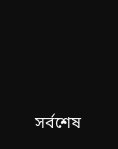সর্বশেষ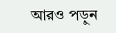আরও পড়ুন